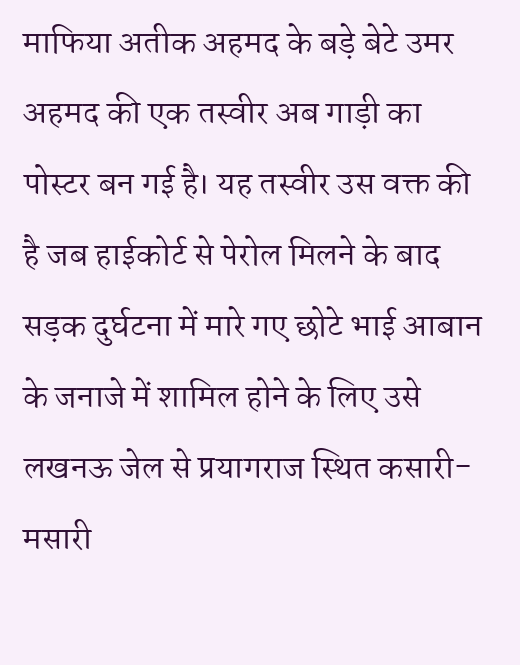माफिया अतीक अहमद के बड़े बेटे उमर अहमद की एक तस्वीर अब गाड़ी का पोस्टर बन गई है। यह तस्वीर उस वक्त की है जब हाईकोर्ट से पेरोल मिलने के बाद सड़क दुर्घटना में मारे गए छोटे भाई आबान के जनाजे में शामिल होने के लिए उसे लखनऊ जेल से प्रयागराज स्थित कसारी-मसारी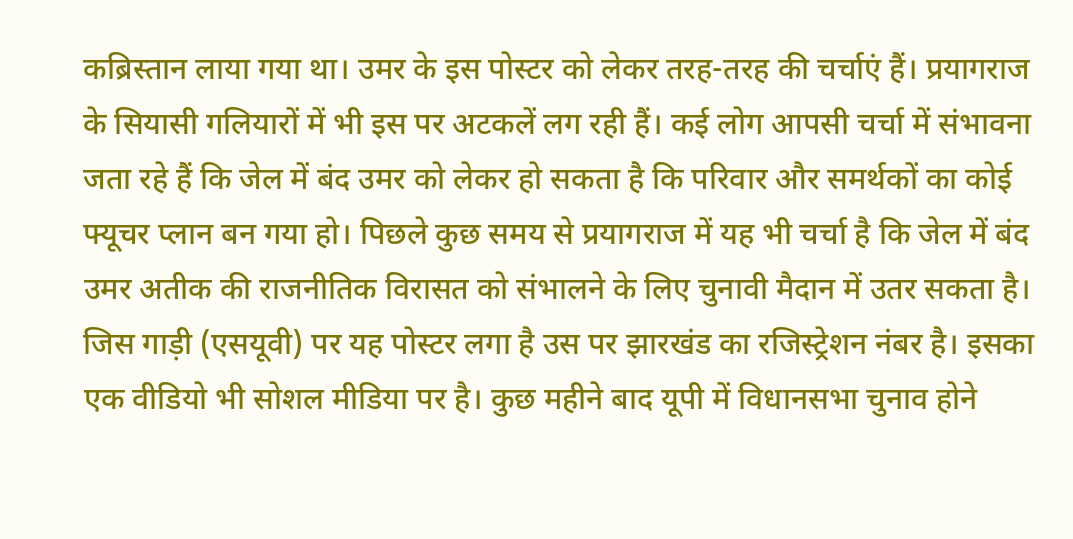कब्रिस्तान लाया गया था। उमर के इस पोस्टर को लेकर तरह-तरह की चर्चाएं हैं। प्रयागराज के सियासी गलियारों में भी इस पर अटकलें लग रही हैं। कई लोग आपसी चर्चा में संभावना जता रहे हैं कि जेल में बंद उमर को लेकर हो सकता है कि परिवार और समर्थकों का कोई फ्यूचर प्लान बन गया हो। पिछले कुछ समय से प्रयागराज में यह भी चर्चा है कि जेल में बंद उमर अतीक की राजनीतिक विरासत को संभालने के लिए चुनावी मैदान में उतर सकता है।
जिस गाड़ी (एसयूवी) पर यह पोस्टर लगा है उस पर झारखंड का रजिस्ट्रेशन नंबर है। इसका एक वीडियो भी सोशल मीडिया पर है। कुछ महीने बाद यूपी में विधानसभा चुनाव होने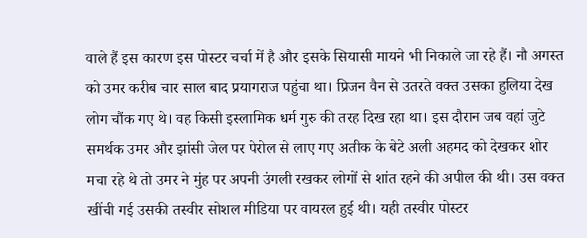वाले हैं इस कारण इस पोस्टर चर्चा में है और इसके सियासी मायने भी निकाले जा रहे हैं। नौ अगस्त को उमर करीब चार साल बाद प्रयागराज पहुंचा था। प्रिजन वैन से उतरते वक्त उसका हुलिया देख लोग चौंक गए थे। वह किसी इस्लामिक धर्म गुरु की तरह दिख रहा था। इस दौरान जब वहां जुटे समर्थक उमर और झांसी जेल पर पेरोल से लाए गए अतीक के बेटे अली अहमद को देखकर शोर मचा रहे थे तो उमर ने मुंह पर अपनी उंगली रखकर लोगों से शांत रहने की अपील की थी। उस वक्त खींची गई उसकी तस्वीर सोशल मीडिया पर वायरल हुई थी। यही तस्वीर पोस्टर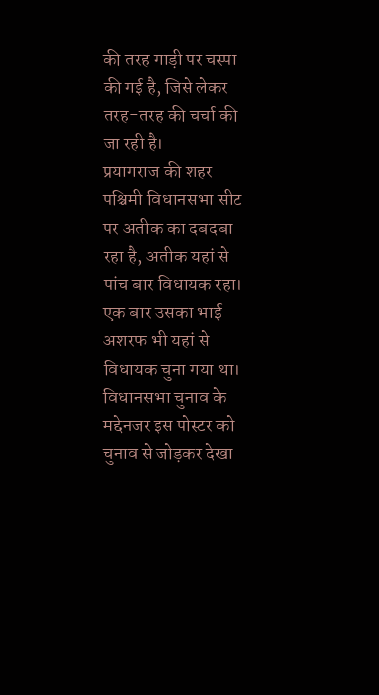की तरह गाड़ी पर चस्पा की गई है, जिसे लेकर तरह-तरह की चर्चा की जा रही है।
प्रयागराज की शहर पश्चिमी विधानसभा सीट पर अतीक का दबदबा रहा है, अतीक यहां से पांच बार विधायक रहा। एक बार उसका भाई अशरफ भी यहां से विधायक चुना गया था। विधानसभा चुनाव के मद्देनजर इस पोस्टर को चुनाव से जोड़कर देखा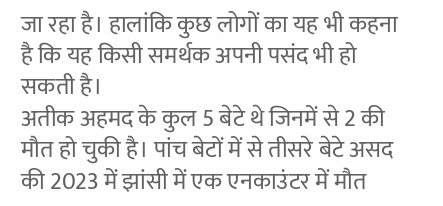जा रहा है। हालांकि कुछ लोगों का यह भी कहना है कि यह किसी समर्थक अपनी पसंद भी हो सकती है।
अतीक अहमद के कुल 5 बेटे थे जिनमें से 2 की मौत हो चुकी है। पांच बेटों में से तीसरे बेटे असद की 2023 में झांसी में एक एनकाउंटर में मौत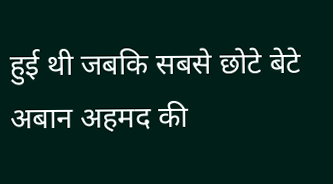हुई थी जबकि सबसे छोटे बेटे अबान अहमद की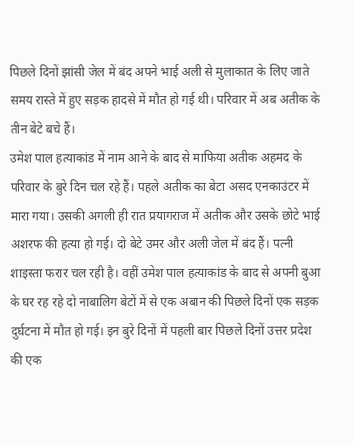पिछले दिनों झांसी जेल में बंद अपने भाई अली से मुलाकात के लिए जाते समय रास्ते में हुए सड़क हादसे में मौत हो गई थी। परिवार में अब अतीक के तीन बेटे बचे हैं।
उमेश पाल हत्याकांड में नाम आने के बाद से माफिया अतीक अहमद के परिवार के बुरे दिन चल रहे हैं। पहले अतीक का बेटा असद एनकाउंटर में मारा गया। उसकी अगली ही रात प्रयागराज में अतीक और उसके छोटे भाई अशरफ की हत्या हो गई। दो बेटे उमर और अली जेल में बंद हैं। पत्नी शाइस्ता फरार चल रही है। वहीं उमेश पाल हत्याकांड के बाद से अपनी बुआ के घर रह रहे दो नाबालिग बेटों में से एक अबान की पिछले दिनों एक सड़क दुर्घटना में मौत हो गई। इन बुरे दिनों में पहली बार पिछले दिनों उत्तर प्रदेश की एक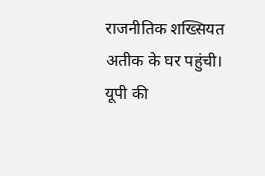राजनीतिक शख्सियत अतीक के घर पहुंची। यूपी की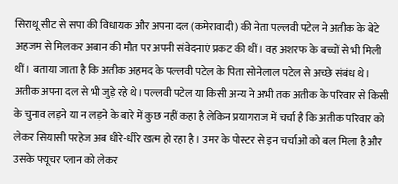सिराथू सीट से सपा की विधायक और अपना दल (कमेरावादी) की नेता पल्लवी पटेल ने अतीक के बेटे अहजम से मिलकर अबान की मौत पर अपनी संवेदनाएं प्रकट की थीं। वह अशरफ के बच्चों से भी मिली थीं। बताया जाता है कि अतीक अहमद के पल्लवी पटेल के पिता सोनेलाल पटेल से अच्छे संबंध थे। अतीक अपना दल से भी जुड़े रहे थे। पल्लवी पटेल या किसी अन्य ने अभी तक अतीक के परिवार से किसी के चुनाव लड़ने या न लड़ने के बारे में कुछ नहीं कहा है लेकिन प्रयागराज में चर्चा है कि अतीक परिवार को लेकर सियासी परहेज अब धीरे-धीरे खत्म हो रहा है। उमर के पोस्टर से इन चर्चाओं को बल मिला है और उसके फ्यूचर प्लान को लेकर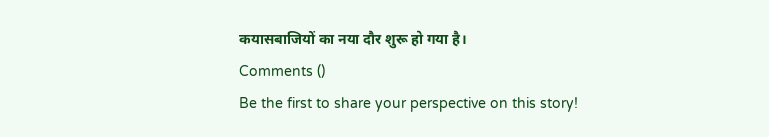कयासबाजियों का नया दौर शुरू हो गया है।
Comments ()
Be the first to share your perspective on this story!